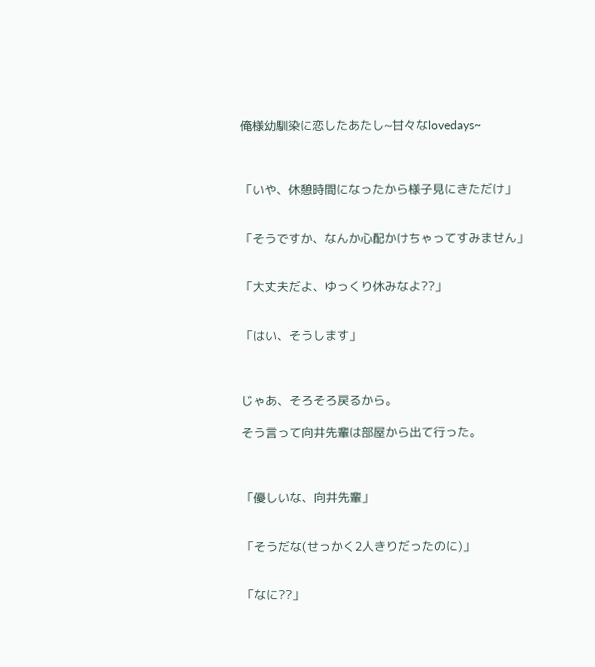俺様幼馴染に恋したあたし~甘々なlovedays~



「いや、休憩時間になったから様子見にきただけ」


「そうですか、なんか心配かけちゃってすみません」


「大丈夫だよ、ゆっくり休みなよ??」


「はい、そうします」



じゃあ、そろそろ戻るから。

そう言って向井先輩は部屋から出て行った。



「優しいな、向井先輩」


「そうだな(せっかく2人きりだったのに)」


「なに??」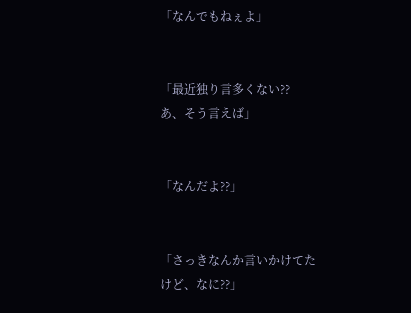「なんでもねぇよ」


「最近独り言多くない??
あ、そう言えば」


「なんだよ??」


「さっきなんか言いかけてたけど、なに??」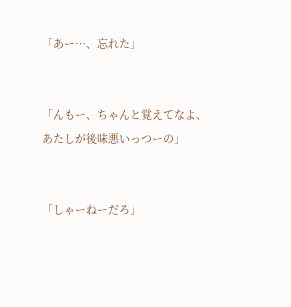「あー…、忘れた」


「んもー、ちゃんと覚えてなよ、
あたしが後味悪いっつーの」


「しゃーねーだろ」